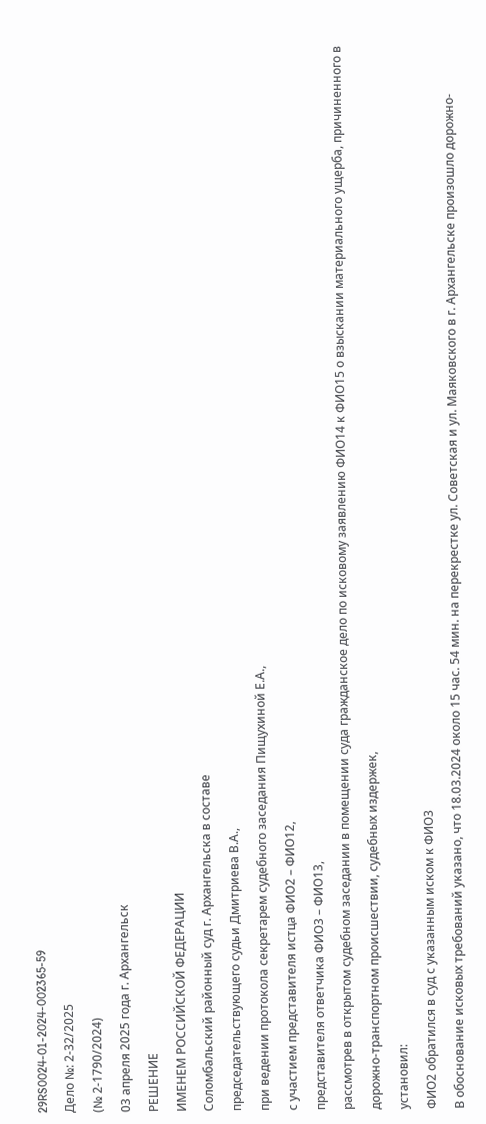29RS0024-01-2024-002365-59
Дело №: 2-32/2025
(№ 2-1790/2024)
03 апреля 2025 года г. Архангельск
РЕШЕНИЕ
ИМЕНЕМ РОССИЙСКОЙ ФЕДЕРАЦИИ
Соломбальский районный суд г. Архангельска в составе
председательствующего судьи Дмитриева В.А.,
при ведении протокола секретарем судебного заседания Пищухиной Е.А.,
с участием представителя истца ФИО2 – ФИО12,
представителя ответчика ФИО3 – ФИО13,
рассмотрев в открытом судебном заседании в помещении суда гражданское дело по исковому заявлению ФИО14 к ФИО15 о взыскании материального ущерба, причиненного в дорожно-транспортном происшествии, судебных издержек,
установил:
ФИО2 обратился в суд с указанным иском к ФИО3
В обоснование исковых требований указано, что 18.03.2024 около 15 час. 54 мин. на перекрестке ул. Советская и ул. Маяковского в г. Архангельске произошло дорожно-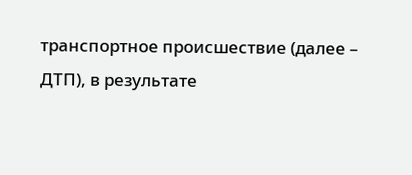транспортное происшествие (далее – ДТП), в результате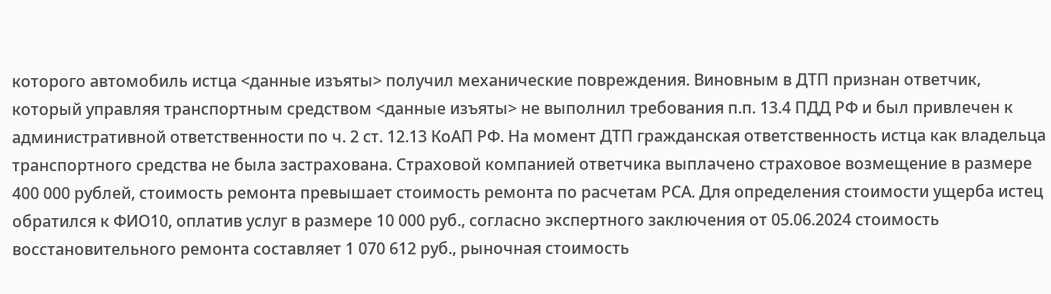которого автомобиль истца <данные изъяты> получил механические повреждения. Виновным в ДТП признан ответчик, который управляя транспортным средством <данные изъяты> не выполнил требования п.п. 13.4 ПДД РФ и был привлечен к административной ответственности по ч. 2 ст. 12.13 КоАП РФ. На момент ДТП гражданская ответственность истца как владельца транспортного средства не была застрахована. Страховой компанией ответчика выплачено страховое возмещение в размере 400 000 рублей, стоимость ремонта превышает стоимость ремонта по расчетам РСА. Для определения стоимости ущерба истец обратился к ФИО10, оплатив услуг в размере 10 000 руб., согласно экспертного заключения от 05.06.2024 стоимость восстановительного ремонта составляет 1 070 612 руб., рыночная стоимость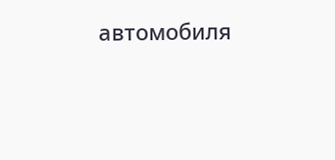автомобиля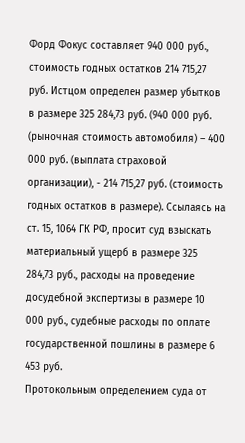Форд Фокус составляет 940 000 руб., стоимость годных остатков 214 715,27 руб. Истцом определен размер убытков в размере 325 284,73 руб. (940 000 руб. (рыночная стоимость автомобиля) – 400 000 руб. (выплата страховой организации), - 214 715,27 руб. (стоимость годных остатков в размере). Ссылаясь на ст. 15, 1064 ГК РФ, просит суд взыскать материальный ущерб в размере 325 284,73 руб., расходы на проведение досудебной экспертизы в размере 10 000 руб., судебные расходы по оплате государственной пошлины в размере 6 453 руб.
Протокольным определением суда от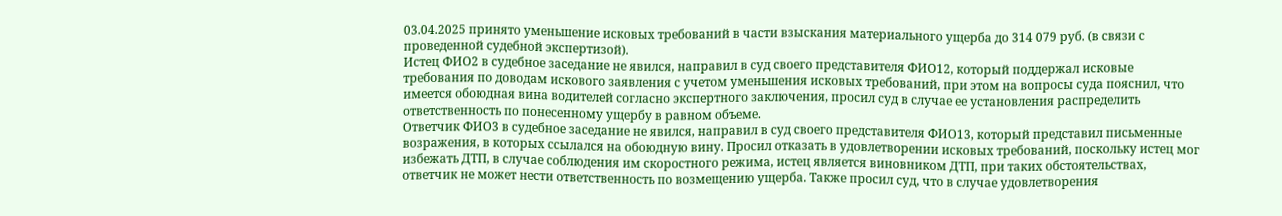03.04.2025 принято уменьшение исковых требований в части взыскания материального ущерба до 314 079 руб. (в связи с проведенной судебной экспертизой).
Истец ФИО2 в судебное заседание не явился, направил в суд своего представителя ФИО12, который поддержал исковые требования по доводам искового заявления с учетом уменьшения исковых требований, при этом на вопросы суда пояснил, что имеется обоюдная вина водителей согласно экспертного заключения, просил суд в случае ее установления распределить ответственность по понесенному ущербу в равном объеме.
Ответчик ФИО3 в судебное заседание не явился, направил в суд своего представителя ФИО13, который представил письменные возражения, в которых ссылался на обоюдную вину. Просил отказать в удовлетворении исковых требований, поскольку истец мог избежать ДТП, в случае соблюдения им скоростного режима, истец является виновником ДТП, при таких обстоятельствах, ответчик не может нести ответственность по возмещению ущерба. Также просил суд, что в случае удовлетворения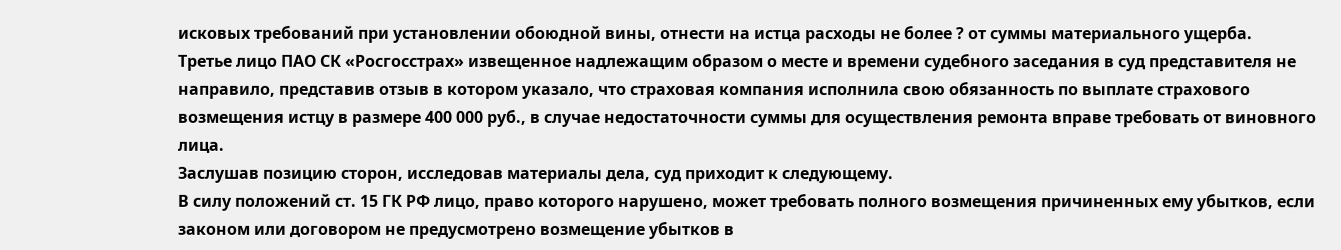исковых требований при установлении обоюдной вины, отнести на истца расходы не более ? от суммы материального ущерба.
Третье лицо ПАО СК «Росгосстрах» извещенное надлежащим образом о месте и времени судебного заседания в суд представителя не направило, представив отзыв в котором указало, что страховая компания исполнила свою обязанность по выплате страхового возмещения истцу в размере 400 000 руб., в случае недостаточности суммы для осуществления ремонта вправе требовать от виновного лица.
Заслушав позицию сторон, исследовав материалы дела, суд приходит к следующему.
В силу положений ст. 15 ГК РФ лицо, право которого нарушено, может требовать полного возмещения причиненных ему убытков, если законом или договором не предусмотрено возмещение убытков в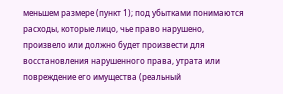меньшем размере (пункт 1); под убытками понимаются расходы, которые лицо, чье право нарушено, произвело или должно будет произвести для восстановления нарушенного права, утрата или повреждение его имущества (реальный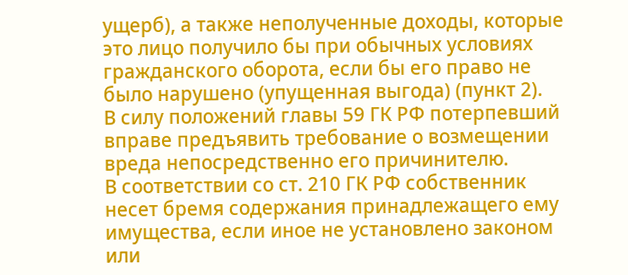ущерб), а также неполученные доходы, которые это лицо получило бы при обычных условиях гражданского оборота, если бы его право не было нарушено (упущенная выгода) (пункт 2).
В силу положений главы 59 ГК РФ потерпевший вправе предъявить требование о возмещении вреда непосредственно его причинителю.
В соответствии со ст. 210 ГК РФ собственник несет бремя содержания принадлежащего ему имущества, если иное не установлено законом или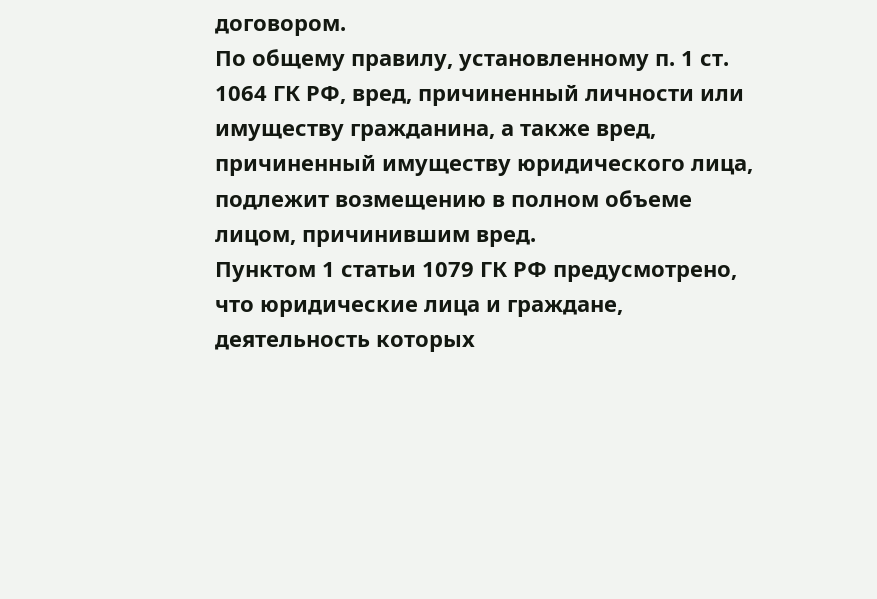договором.
По общему правилу, установленному п. 1 ст. 1064 ГК РФ, вред, причиненный личности или имуществу гражданина, а также вред, причиненный имуществу юридического лица, подлежит возмещению в полном объеме лицом, причинившим вред.
Пунктом 1 статьи 1079 ГК РФ предусмотрено, что юридические лица и граждане, деятельность которых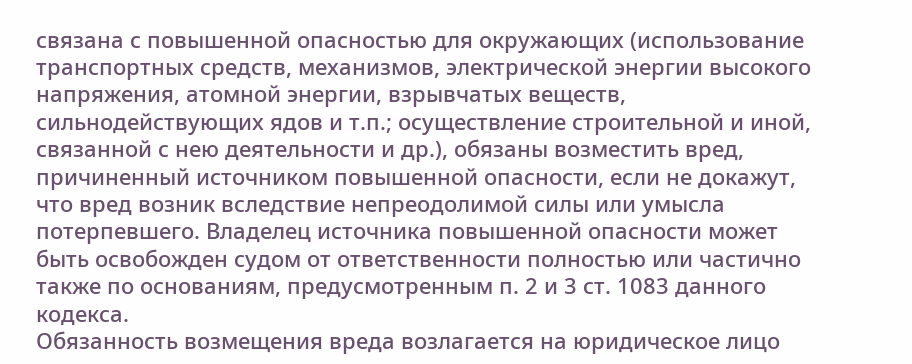связана с повышенной опасностью для окружающих (использование транспортных средств, механизмов, электрической энергии высокого напряжения, атомной энергии, взрывчатых веществ, сильнодействующих ядов и т.п.; осуществление строительной и иной, связанной с нею деятельности и др.), обязаны возместить вред, причиненный источником повышенной опасности, если не докажут, что вред возник вследствие непреодолимой силы или умысла потерпевшего. Владелец источника повышенной опасности может быть освобожден судом от ответственности полностью или частично также по основаниям, предусмотренным п. 2 и 3 ст. 1083 данного кодекса.
Обязанность возмещения вреда возлагается на юридическое лицо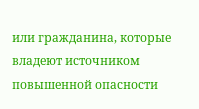или гражданина, которые владеют источником повышенной опасности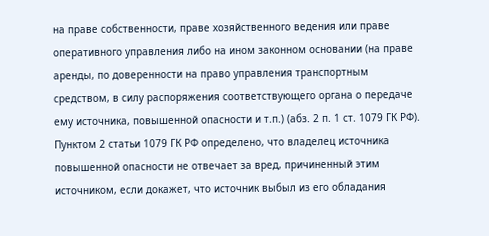на праве собственности, праве хозяйственного ведения или праве оперативного управления либо на ином законном основании (на праве аренды, по доверенности на право управления транспортным средством, в силу распоряжения соответствующего органа о передаче ему источника, повышенной опасности и т.п.) (абз. 2 п. 1 ст. 1079 ГК РФ).
Пунктом 2 статьи 1079 ГК РФ определено, что владелец источника повышенной опасности не отвечает за вред, причиненный этим источником, если докажет, что источник выбыл из его обладания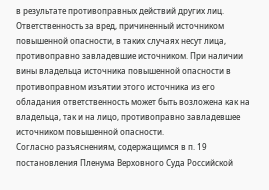в результате противоправных действий других лиц. Ответственность за вред, причиненный источником повышенной опасности, в таких случаях несут лица, противоправно завладевшие источником. При наличии вины владельца источника повышенной опасности в противоправном изъятии этого источника из его обладания ответственность может быть возложена как на владельца, так и на лицо, противоправно завладевшее источником повышенной опасности.
Согласно разъяснениям, содержащимся в п. 19 постановления Пленума Верховного Суда Российской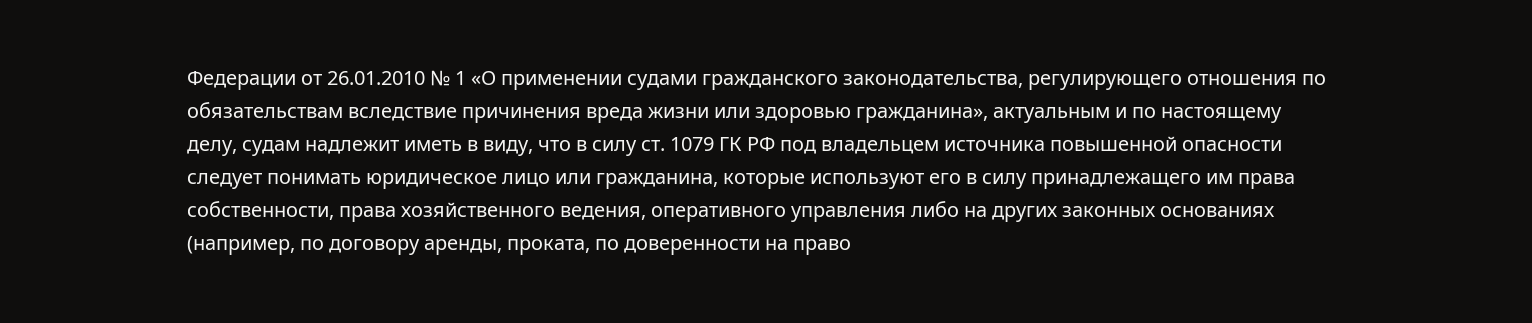Федерации от 26.01.2010 № 1 «О применении судами гражданского законодательства, регулирующего отношения по обязательствам вследствие причинения вреда жизни или здоровью гражданина», актуальным и по настоящему делу, судам надлежит иметь в виду, что в силу ст. 1079 ГК РФ под владельцем источника повышенной опасности следует понимать юридическое лицо или гражданина, которые используют его в силу принадлежащего им права собственности, права хозяйственного ведения, оперативного управления либо на других законных основаниях (например, по договору аренды, проката, по доверенности на право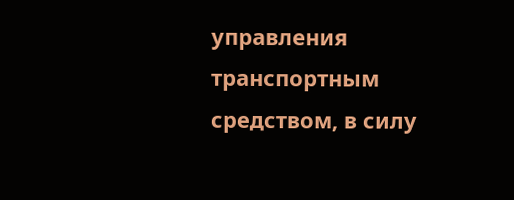управления транспортным средством, в силу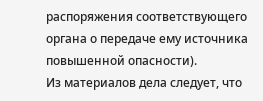распоряжения соответствующего органа о передаче ему источника повышенной опасности).
Из материалов дела следует, что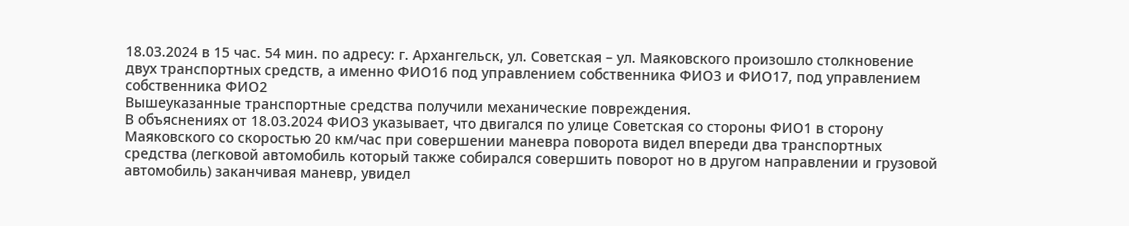18.03.2024 в 15 час. 54 мин. по адресу: г. Архангельск, ул. Советская – ул. Маяковского произошло столкновение двух транспортных средств, а именно ФИО16 под управлением собственника ФИО3 и ФИО17, под управлением собственника ФИО2
Вышеуказанные транспортные средства получили механические повреждения.
В объяснениях от 18.03.2024 ФИО3 указывает, что двигался по улице Советская со стороны ФИО1 в сторону Маяковского со скоростью 20 км/час при совершении маневра поворота видел впереди два транспортных средства (легковой автомобиль который также собирался совершить поворот но в другом направлении и грузовой автомобиль) заканчивая маневр, увидел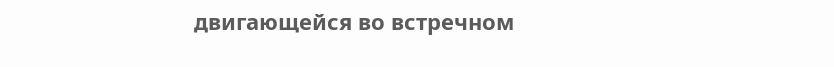двигающейся во встречном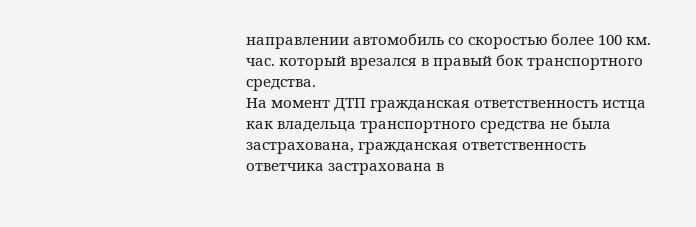направлении автомобиль со скоростью более 100 км. час. который врезался в правый бок транспортного средства.
На момент ДТП гражданская ответственность истца как владельца транспортного средства не была застрахована, гражданская ответственность ответчика застрахована в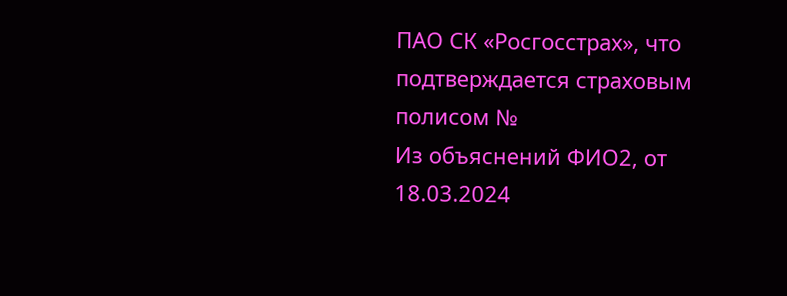ПАО СК «Росгосстрах», что подтверждается страховым полисом №
Из объяснений ФИО2, от 18.03.2024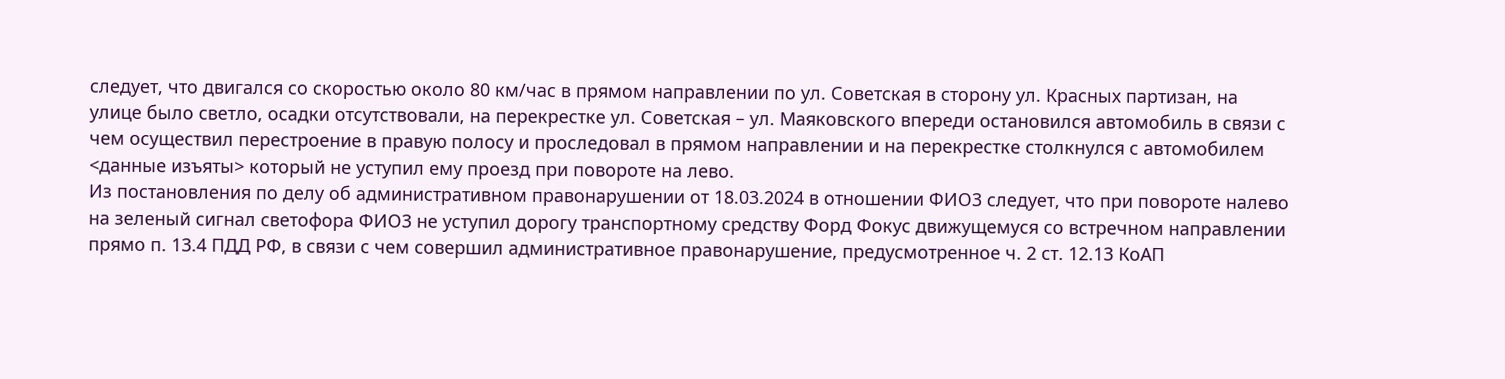следует, что двигался со скоростью около 80 км/час в прямом направлении по ул. Советская в сторону ул. Красных партизан, на улице было светло, осадки отсутствовали, на перекрестке ул. Советская – ул. Маяковского впереди остановился автомобиль в связи с чем осуществил перестроение в правую полосу и проследовал в прямом направлении и на перекрестке столкнулся с автомобилем <данные изъяты> который не уступил ему проезд при повороте на лево.
Из постановления по делу об административном правонарушении от 18.03.2024 в отношении ФИО3 следует, что при повороте налево на зеленый сигнал светофора ФИО3 не уступил дорогу транспортному средству Форд Фокус движущемуся со встречном направлении прямо п. 13.4 ПДД РФ, в связи с чем совершил административное правонарушение, предусмотренное ч. 2 ст. 12.13 КоАП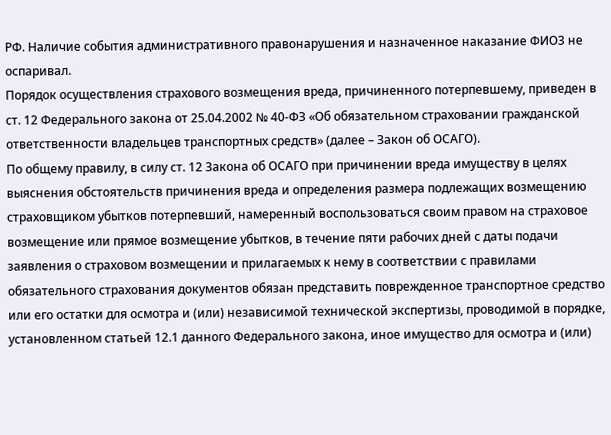РФ. Наличие события административного правонарушения и назначенное наказание ФИО3 не оспаривал.
Порядок осуществления страхового возмещения вреда, причиненного потерпевшему, приведен в ст. 12 Федерального закона от 25.04.2002 № 40-ФЗ «Об обязательном страховании гражданской ответственности владельцев транспортных средств» (далее – Закон об ОСАГО).
По общему правилу, в силу ст. 12 Закона об ОСАГО при причинении вреда имуществу в целях выяснения обстоятельств причинения вреда и определения размера подлежащих возмещению страховщиком убытков потерпевший, намеренный воспользоваться своим правом на страховое возмещение или прямое возмещение убытков, в течение пяти рабочих дней с даты подачи заявления о страховом возмещении и прилагаемых к нему в соответствии с правилами обязательного страхования документов обязан представить поврежденное транспортное средство или его остатки для осмотра и (или) независимой технической экспертизы, проводимой в порядке, установленном статьей 12.1 данного Федерального закона, иное имущество для осмотра и (или)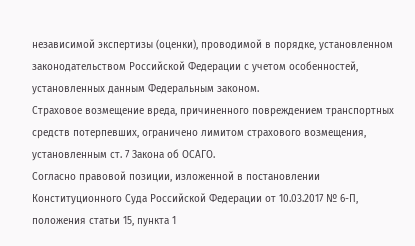независимой экспертизы (оценки), проводимой в порядке, установленном законодательством Российской Федерации с учетом особенностей, установленных данным Федеральным законом.
Страховое возмещение вреда, причиненного повреждением транспортных средств потерпевших, ограничено лимитом страхового возмещения, установленным ст. 7 Закона об ОСАГО.
Согласно правовой позиции, изложенной в постановлении Конституционного Суда Российской Федерации от 10.03.2017 № 6-П, положения статьи 15, пункта 1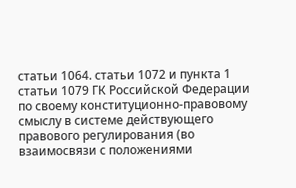статьи 1064. статьи 1072 и пункта 1 статьи 1079 ГК Российской Федерации по своему конституционно-правовому смыслу в системе действующего правового регулирования (во взаимосвязи с положениями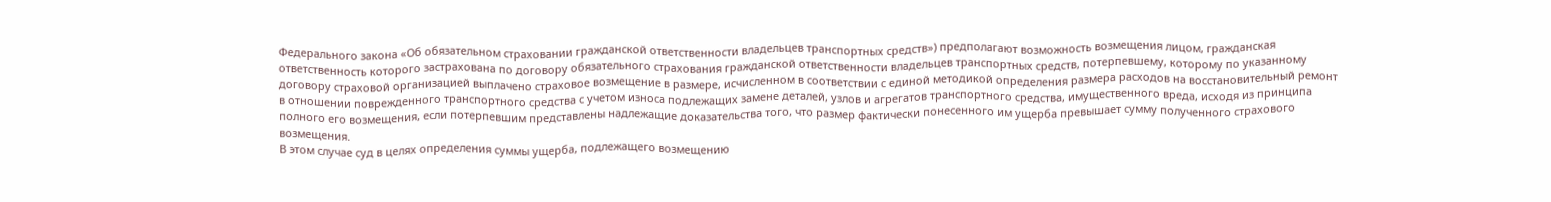Федерального закона «Об обязательном страховании гражданской ответственности владельцев транспортных средств») предполагают возможность возмещения лицом, гражданская ответственность которого застрахована по договору обязательного страхования гражданской ответственности владельцев транспортных средств, потерпевшему, которому по указанному договору страховой организацией выплачено страховое возмещение в размере, исчисленном в соответствии с единой методикой определения размера расходов на восстановительный ремонт в отношении поврежденного транспортного средства с учетом износа подлежащих замене деталей, узлов и агрегатов транспортного средства, имущественного вреда, исходя из принципа полного его возмещения, если потерпевшим представлены надлежащие доказательства того, что размер фактически понесенного им ущерба превышает сумму полученного страхового возмещения.
В этом случае суд в целях определения суммы ущерба, подлежащего возмещению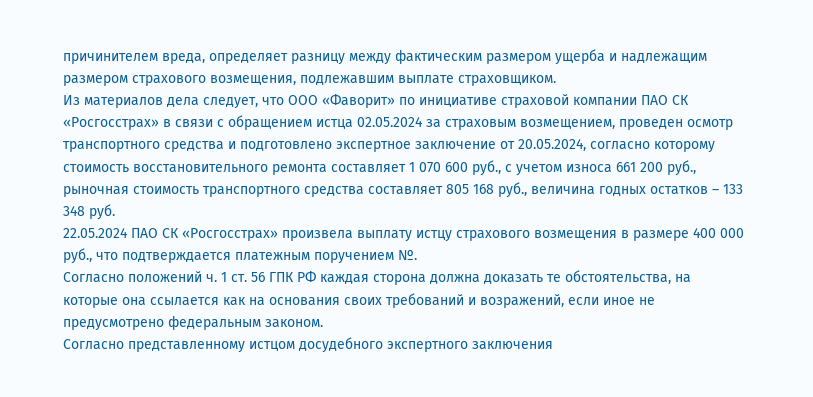причинителем вреда, определяет разницу между фактическим размером ущерба и надлежащим размером страхового возмещения, подлежавшим выплате страховщиком.
Из материалов дела следует, что ООО «Фаворит» по инициативе страховой компании ПАО СК «Росгосстрах» в связи с обращением истца 02.05.2024 за страховым возмещением, проведен осмотр транспортного средства и подготовлено экспертное заключение от 20.05.2024, согласно которому стоимость восстановительного ремонта составляет 1 070 600 руб., с учетом износа 661 200 руб., рыночная стоимость транспортного средства составляет 805 168 руб., величина годных остатков – 133 348 руб.
22.05.2024 ПАО СК «Росгосстрах» произвела выплату истцу страхового возмещения в размере 400 000 руб., что подтверждается платежным поручением №.
Согласно положений ч. 1 ст. 56 ГПК РФ каждая сторона должна доказать те обстоятельства, на которые она ссылается как на основания своих требований и возражений, если иное не предусмотрено федеральным законом.
Согласно представленному истцом досудебного экспертного заключения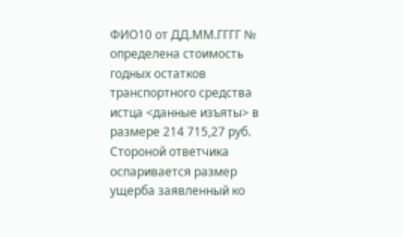ФИО10 от ДД.ММ.ГГГГ № определена стоимость годных остатков транспортного средства истца <данные изъяты> в размере 214 715,27 руб.
Стороной ответчика оспаривается размер ущерба заявленный ко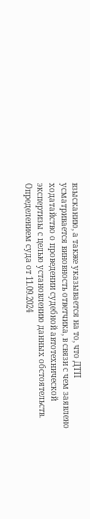взысканию, а также указывается на то, что ДТП усматривается виновность ответчика, в связи с чем заявлено ходатайство о проведении судебной автотехнической экспертизы с целью установлению данных обстоятельств.
Определением суда от 11.09.2024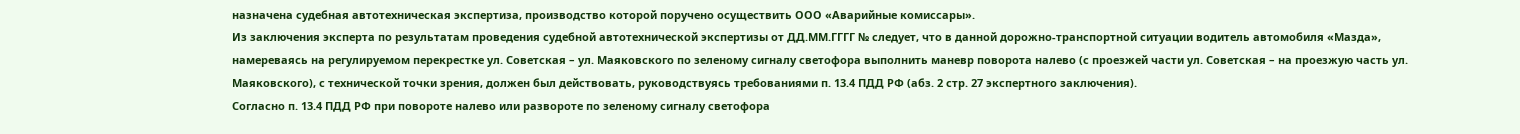назначена судебная автотехническая экспертиза, производство которой поручено осуществить ООО «Аварийные комиссары».
Из заключения эксперта по результатам проведения судебной автотехнической экспертизы от ДД.ММ.ГГГГ № следует, что в данной дорожно-транспортной ситуации водитель автомобиля «Мазда», намереваясь на регулируемом перекрестке ул. Советская – ул. Маяковского по зеленому сигналу светофора выполнить маневр поворота налево (с проезжей части ул. Советская – на проезжую часть ул. Маяковского), с технической точки зрения, должен был действовать, руководствуясь требованиями п. 13.4 ПДД РФ (абз. 2 стр. 27 экспертного заключения).
Согласно п. 13.4 ПДД РФ при повороте налево или развороте по зеленому сигналу светофора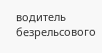водитель безрельсового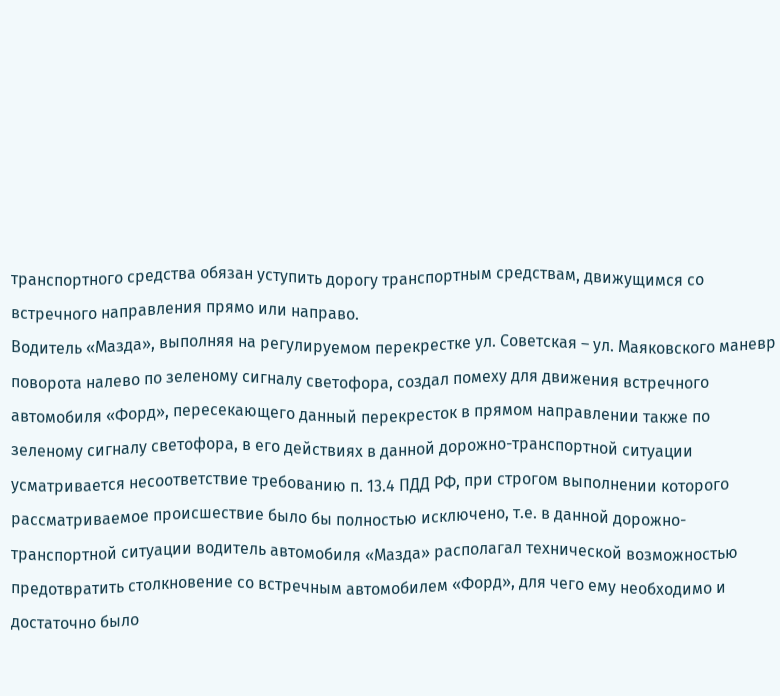транспортного средства обязан уступить дорогу транспортным средствам, движущимся со встречного направления прямо или направо.
Водитель «Мазда», выполняя на регулируемом перекрестке ул. Советская – ул. Маяковского маневр поворота налево по зеленому сигналу светофора, создал помеху для движения встречного автомобиля «Форд», пересекающего данный перекресток в прямом направлении также по зеленому сигналу светофора, в его действиях в данной дорожно-транспортной ситуации усматривается несоответствие требованию п. 13.4 ПДД РФ, при строгом выполнении которого рассматриваемое происшествие было бы полностью исключено, т.е. в данной дорожно-транспортной ситуации водитель автомобиля «Мазда» располагал технической возможностью предотвратить столкновение со встречным автомобилем «Форд», для чего ему необходимо и достаточно было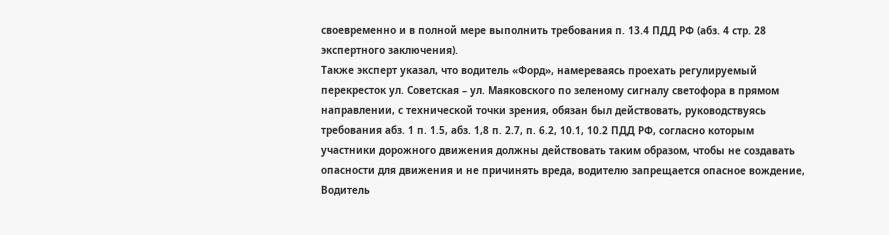своевременно и в полной мере выполнить требования п. 13.4 ПДД РФ (абз. 4 стр. 28 экспертного заключения).
Также эксперт указал, что водитель «Форд», намереваясь проехать регулируемый перекресток ул. Советская – ул. Маяковского по зеленому сигналу светофора в прямом направлении, с технической точки зрения, обязан был действовать, руководствуясь требования абз. 1 п. 1.5, абз. 1,8 п. 2.7, п. 6.2, 10.1, 10.2 ПДД РФ, согласно которым участники дорожного движения должны действовать таким образом, чтобы не создавать опасности для движения и не причинять вреда, водителю запрещается опасное вождение, Водитель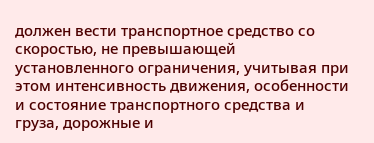должен вести транспортное средство со скоростью, не превышающей установленного ограничения, учитывая при этом интенсивность движения, особенности и состояние транспортного средства и груза, дорожные и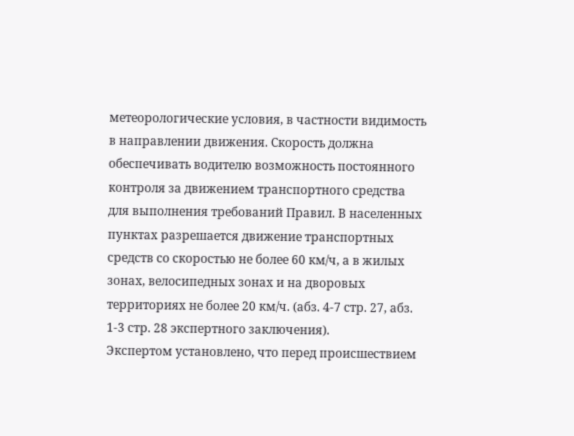метеорологические условия, в частности видимость в направлении движения. Скорость должна обеспечивать водителю возможность постоянного контроля за движением транспортного средства для выполнения требований Правил. В населенных пунктах разрешается движение транспортных средств со скоростью не более 60 км/ч, а в жилых зонах, велосипедных зонах и на дворовых территориях не более 20 км/ч. (абз. 4-7 стр. 27, абз. 1-3 стр. 28 экспертного заключения).
Экспертом установлено, что перед происшествием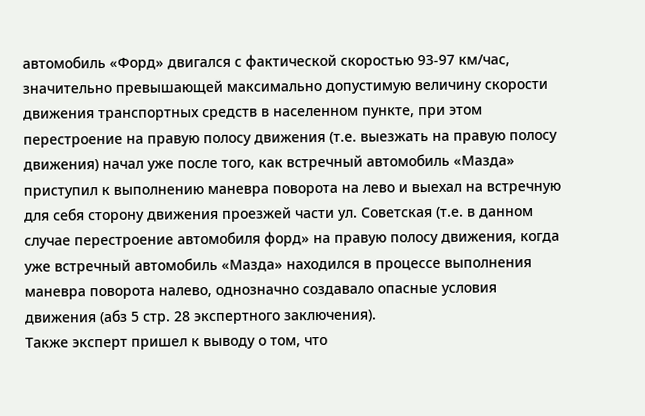автомобиль «Форд» двигался с фактической скоростью 93-97 км/час, значительно превышающей максимально допустимую величину скорости движения транспортных средств в населенном пункте, при этом перестроение на правую полосу движения (т.е. выезжать на правую полосу движения) начал уже после того, как встречный автомобиль «Мазда» приступил к выполнению маневра поворота на лево и выехал на встречную для себя сторону движения проезжей части ул. Советская (т.е. в данном случае перестроение автомобиля форд» на правую полосу движения, когда уже встречный автомобиль «Мазда» находился в процессе выполнения маневра поворота налево, однозначно создавало опасные условия движения (абз 5 стр. 28 экспертного заключения).
Также эксперт пришел к выводу о том, что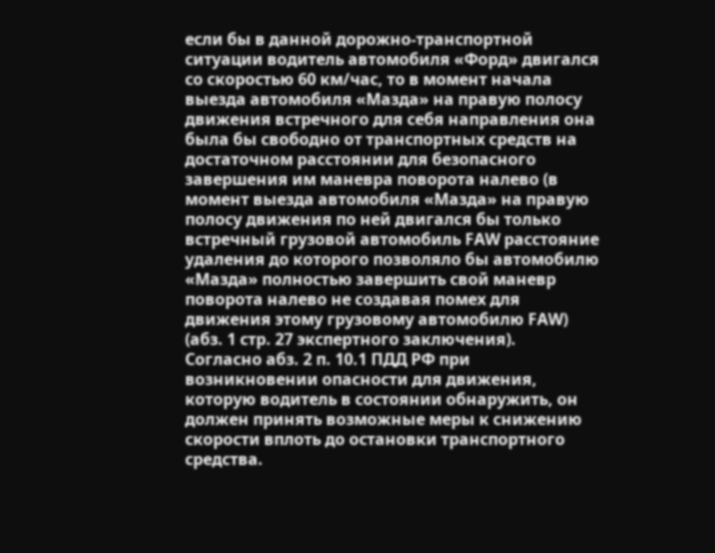если бы в данной дорожно-транспортной ситуации водитель автомобиля «Форд» двигался со скоростью 60 км/час, то в момент начала выезда автомобиля «Мазда» на правую полосу движения встречного для себя направления она была бы свободно от транспортных средств на достаточном расстоянии для безопасного завершения им маневра поворота налево (в момент выезда автомобиля «Мазда» на правую полосу движения по ней двигался бы только встречный грузовой автомобиль FAW расстояние удаления до которого позволяло бы автомобилю «Мазда» полностью завершить свой маневр поворота налево не создавая помех для движения этому грузовому автомобилю FAW) (абз. 1 стр. 27 экспертного заключения).
Согласно абз. 2 п. 10.1 ПДД РФ при возникновении опасности для движения, которую водитель в состоянии обнаружить, он должен принять возможные меры к снижению скорости вплоть до остановки транспортного средства.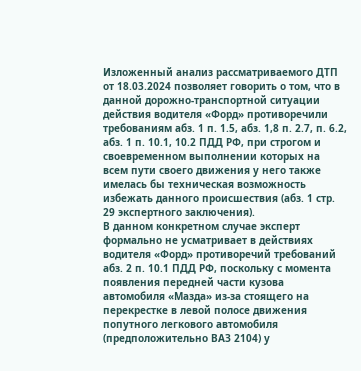Изложенный анализ рассматриваемого ДТП от 18.03.2024 позволяет говорить о том, что в данной дорожно-транспортной ситуации действия водителя «Форд» противоречили требованиям абз. 1 п. 1.5, абз. 1,8 п. 2.7, п. 6.2, абз. 1 п. 10.1, 10.2 ПДД РФ, при строгом и своевременном выполнении которых на всем пути своего движения у него также имелась бы техническая возможность избежать данного происшествия (абз. 1 стр. 29 экспертного заключения).
В данном конкретном случае эксперт формально не усматривает в действиях водителя «Форд» противоречий требований абз. 2 п. 10.1 ПДД РФ, поскольку с момента появления передней части кузова автомобиля «Мазда» из-за стоящего на перекрестке в левой полосе движения попутного легкового автомобиля (предположительно ВАЗ 2104) у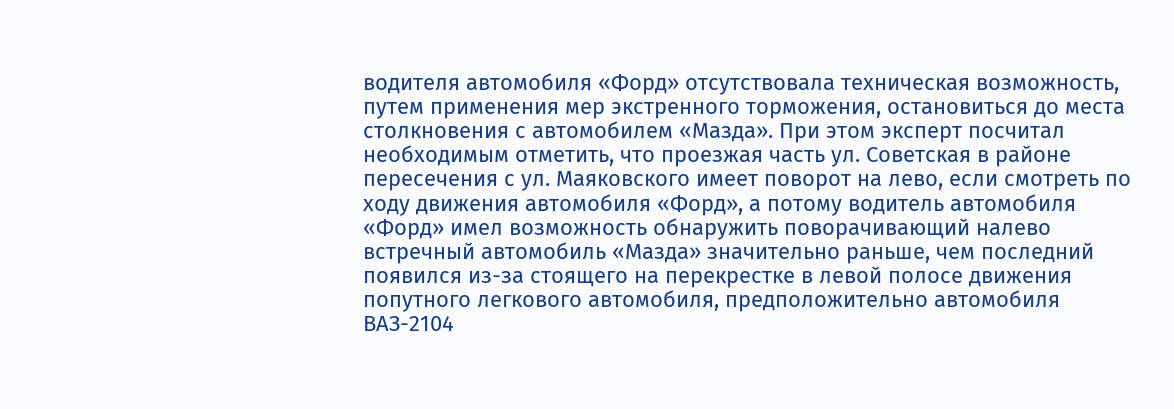водителя автомобиля «Форд» отсутствовала техническая возможность, путем применения мер экстренного торможения, остановиться до места столкновения с автомобилем «Мазда». При этом эксперт посчитал необходимым отметить, что проезжая часть ул. Советская в районе пересечения с ул. Маяковского имеет поворот на лево, если смотреть по ходу движения автомобиля «Форд», а потому водитель автомобиля «Форд» имел возможность обнаружить поворачивающий налево встречный автомобиль «Мазда» значительно раньше, чем последний появился из-за стоящего на перекрестке в левой полосе движения попутного легкового автомобиля, предположительно автомобиля ВАЗ-2104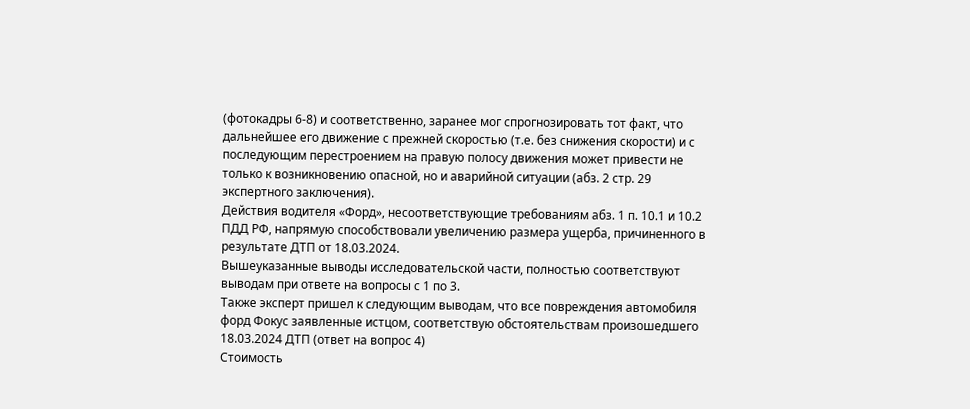(фотокадры 6-8) и соответственно, заранее мог спрогнозировать тот факт, что дальнейшее его движение с прежней скоростью (т.е. без снижения скорости) и с последующим перестроением на правую полосу движения может привести не только к возникновению опасной, но и аварийной ситуации (абз. 2 стр. 29 экспертного заключения).
Действия водителя «Форд», несоответствующие требованиям абз. 1 п. 10.1 и 10.2 ПДД РФ, напрямую способствовали увеличению размера ущерба, причиненного в результате ДТП от 18.03.2024.
Вышеуказанные выводы исследовательской части, полностью соответствуют выводам при ответе на вопросы с 1 по 3.
Также эксперт пришел к следующим выводам, что все повреждения автомобиля форд Фокус заявленные истцом, соответствую обстоятельствам произошедшего 18.03.2024 ДТП (ответ на вопрос 4)
Стоимость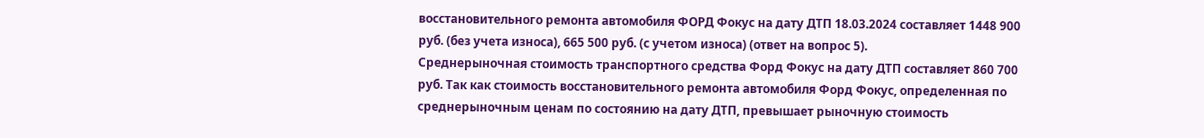восстановительного ремонта автомобиля ФОРД Фокус на дату ДТП 18.03.2024 составляет 1448 900 руб. (без учета износа), 665 500 руб. (с учетом износа) (ответ на вопрос 5).
Среднерыночная стоимость транспортного средства Форд Фокус на дату ДТП составляет 860 700 руб. Так как стоимость восстановительного ремонта автомобиля Форд Фокус, определенная по среднерыночным ценам по состоянию на дату ДТП, превышает рыночную стоимость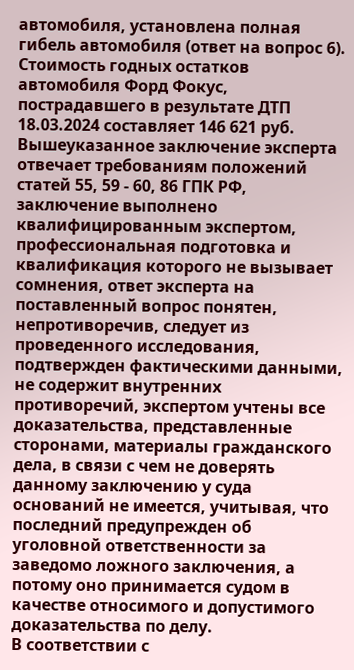автомобиля, установлена полная гибель автомобиля (ответ на вопрос 6).
Стоимость годных остатков автомобиля Форд Фокус, пострадавшего в результате ДТП 18.03.2024 составляет 146 621 руб.
Вышеуказанное заключение эксперта отвечает требованиям положений статей 55, 59 - 60, 86 ГПК РФ, заключение выполнено квалифицированным экспертом, профессиональная подготовка и квалификация которого не вызывает сомнения, ответ эксперта на поставленный вопрос понятен, непротиворечив, следует из проведенного исследования, подтвержден фактическими данными, не содержит внутренних противоречий, экспертом учтены все доказательства, представленные сторонами, материалы гражданского дела, в связи с чем не доверять данному заключению у суда оснований не имеется, учитывая, что последний предупрежден об уголовной ответственности за заведомо ложного заключения, а потому оно принимается судом в качестве относимого и допустимого доказательства по делу.
В соответствии с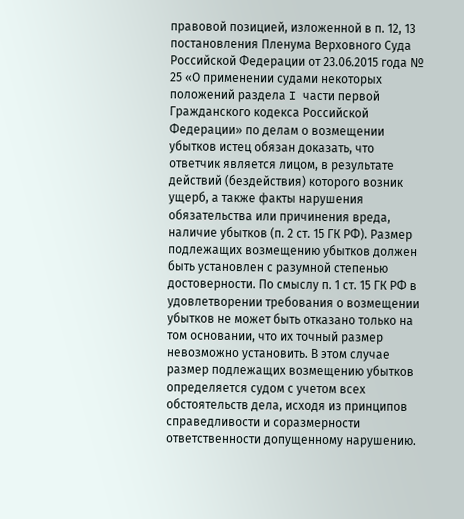правовой позицией, изложенной в п. 12, 13 постановления Пленума Верховного Суда Российской Федерации от 23.06.2015 года № 25 «О применении судами некоторых положений раздела I части первой Гражданского кодекса Российской Федерации» по делам о возмещении убытков истец обязан доказать, что ответчик является лицом, в результате действий (бездействия) которого возник ущерб, а также факты нарушения обязательства или причинения вреда, наличие убытков (п. 2 ст. 15 ГК РФ). Размер подлежащих возмещению убытков должен быть установлен с разумной степенью достоверности. По смыслу п. 1 ст. 15 ГК РФ в удовлетворении требования о возмещении убытков не может быть отказано только на том основании, что их точный размер невозможно установить. В этом случае размер подлежащих возмещению убытков определяется судом с учетом всех обстоятельств дела, исходя из принципов справедливости и соразмерности ответственности допущенному нарушению.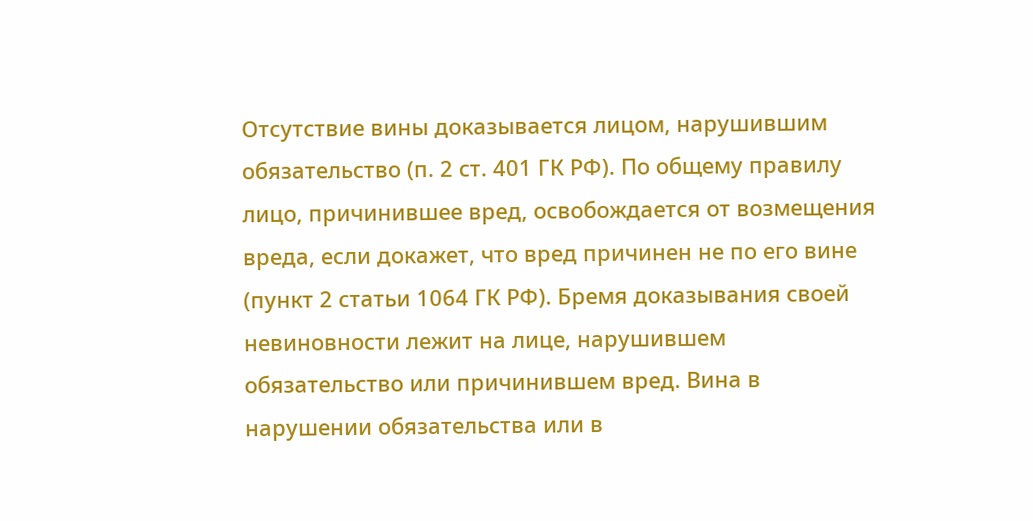Отсутствие вины доказывается лицом, нарушившим обязательство (п. 2 ст. 401 ГК РФ). По общему правилу лицо, причинившее вред, освобождается от возмещения вреда, если докажет, что вред причинен не по его вине (пункт 2 статьи 1064 ГК РФ). Бремя доказывания своей невиновности лежит на лице, нарушившем обязательство или причинившем вред. Вина в нарушении обязательства или в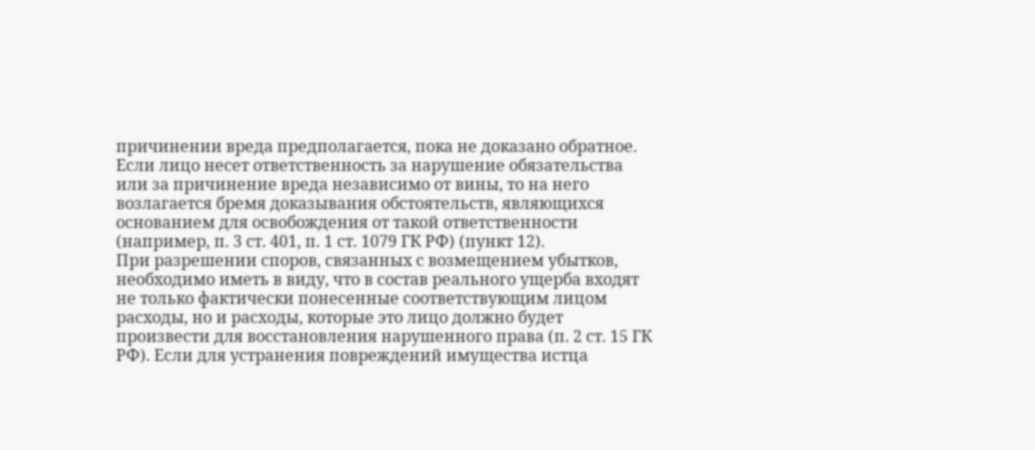причинении вреда предполагается, пока не доказано обратное. Если лицо несет ответственность за нарушение обязательства или за причинение вреда независимо от вины, то на него возлагается бремя доказывания обстоятельств, являющихся основанием для освобождения от такой ответственности (например, п. 3 ст. 401, п. 1 ст. 1079 ГК РФ) (пункт 12).
При разрешении споров, связанных с возмещением убытков, необходимо иметь в виду, что в состав реального ущерба входят не только фактически понесенные соответствующим лицом расходы, но и расходы, которые это лицо должно будет произвести для восстановления нарушенного права (п. 2 ст. 15 ГК РФ). Если для устранения повреждений имущества истца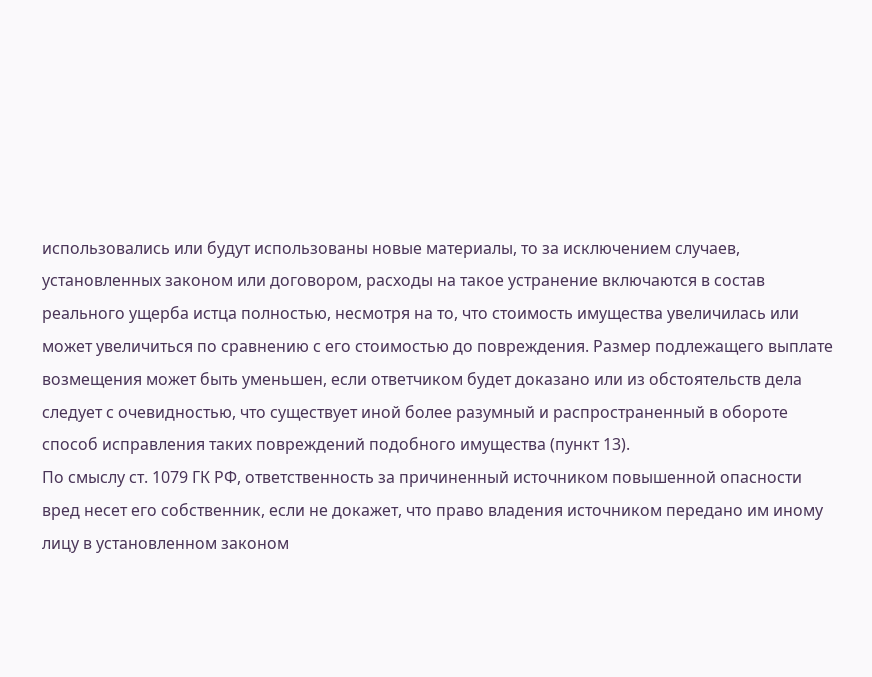использовались или будут использованы новые материалы, то за исключением случаев, установленных законом или договором, расходы на такое устранение включаются в состав реального ущерба истца полностью, несмотря на то, что стоимость имущества увеличилась или может увеличиться по сравнению с его стоимостью до повреждения. Размер подлежащего выплате возмещения может быть уменьшен, если ответчиком будет доказано или из обстоятельств дела следует с очевидностью, что существует иной более разумный и распространенный в обороте способ исправления таких повреждений подобного имущества (пункт 13).
По смыслу ст. 1079 ГК РФ, ответственность за причиненный источником повышенной опасности вред несет его собственник, если не докажет, что право владения источником передано им иному лицу в установленном законом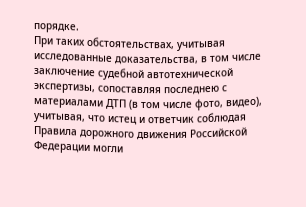порядке.
При таких обстоятельствах, учитывая исследованные доказательства, в том числе заключение судебной автотехнической экспертизы, сопоставляя последнею с материалами ДТП (в том числе фото, видео), учитывая, что истец и ответчик соблюдая Правила дорожного движения Российской Федерации могли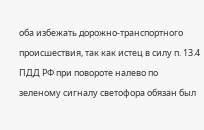оба избежать дорожно-транспортного происшествия, так как истец в силу п. 13.4 ПДД РФ при повороте налево по зеленому сигналу светофора обязан был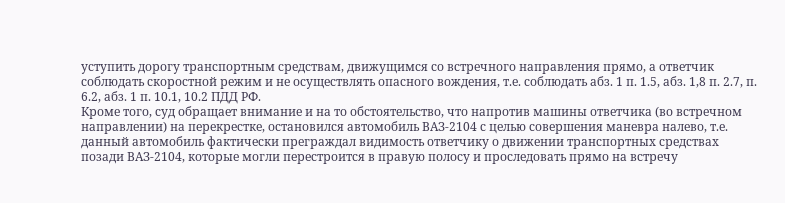уступить дорогу транспортным средствам, движущимся со встречного направления прямо, а ответчик соблюдать скоростной режим и не осуществлять опасного вождения, т.е. соблюдать абз. 1 п. 1.5, абз. 1,8 п. 2.7, п. 6.2, абз. 1 п. 10.1, 10.2 ПДД РФ.
Кроме того, суд обращает внимание и на то обстоятельство, что напротив машины ответчика (во встречном направлении) на перекрестке, остановился автомобиль ВАЗ-2104 с целью совершения маневра налево, т.е. данный автомобиль фактически преграждал видимость ответчику о движении транспортных средствах позади ВАЗ-2104, которые могли перестроится в правую полосу и проследовать прямо на встречу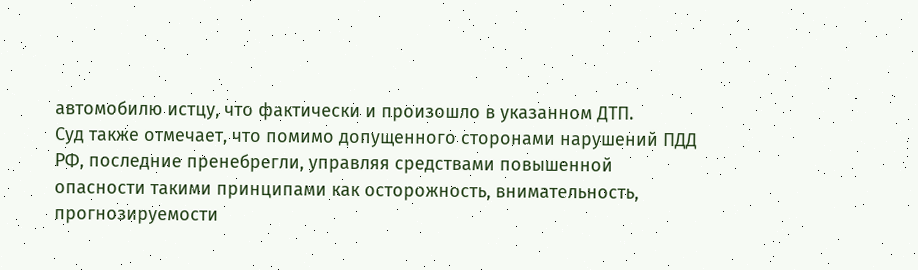автомобилю истцу, что фактически и произошло в указанном ДТП.
Суд также отмечает, что помимо допущенного сторонами нарушений ПДД РФ, последние пренебрегли, управляя средствами повышенной опасности такими принципами как осторожность, внимательность, прогнозируемости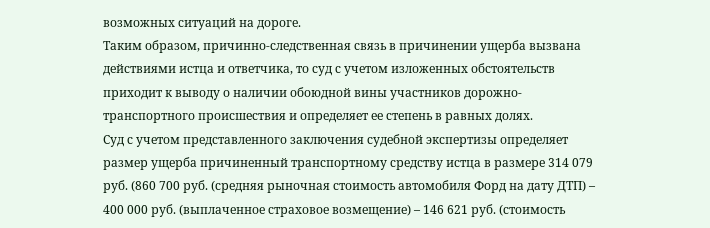возможных ситуаций на дороге.
Таким образом, причинно-следственная связь в причинении ущерба вызвана действиями истца и ответчика, то суд с учетом изложенных обстоятельств приходит к выводу о наличии обоюдной вины участников дорожно-транспортного происшествия и определяет ее степень в равных долях.
Суд с учетом представленного заключения судебной экспертизы определяет размер ущерба причиненный транспортному средству истца в размере 314 079 руб. (860 700 руб. (средняя рыночная стоимость автомобиля Форд на дату ДТП) – 400 000 руб. (выплаченное страховое возмещение) – 146 621 руб. (стоимость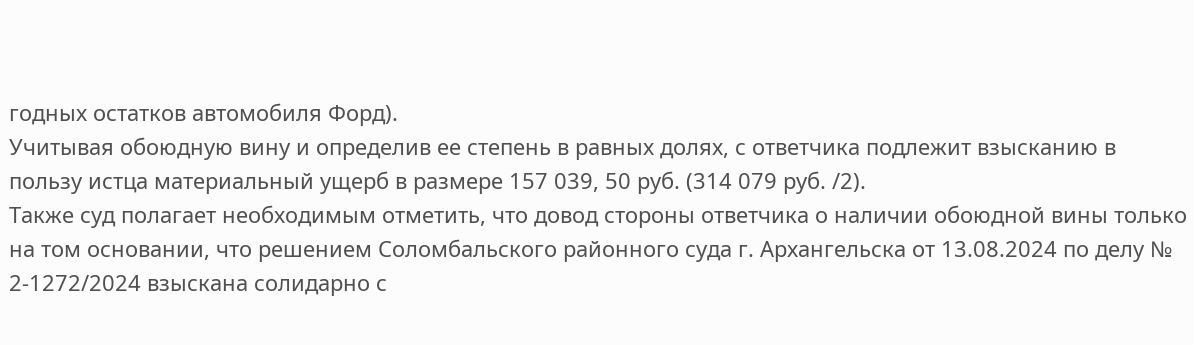годных остатков автомобиля Форд).
Учитывая обоюдную вину и определив ее степень в равных долях, с ответчика подлежит взысканию в пользу истца материальный ущерб в размере 157 039, 50 руб. (314 079 руб. /2).
Также суд полагает необходимым отметить, что довод стороны ответчика о наличии обоюдной вины только на том основании, что решением Соломбальского районного суда г. Архангельска от 13.08.2024 по делу № 2-1272/2024 взыскана солидарно с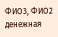ФИО3, ФИО2 денежная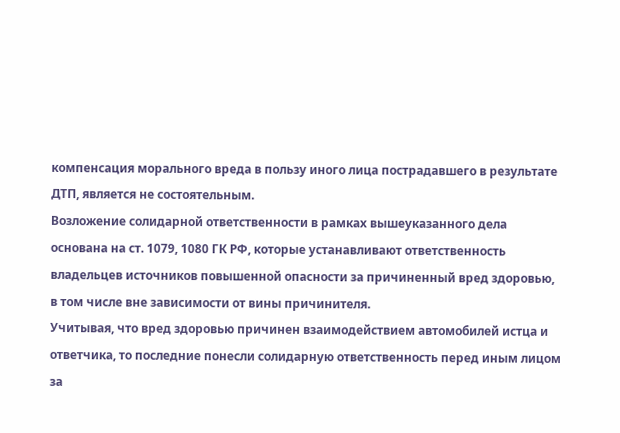компенсация морального вреда в пользу иного лица пострадавшего в результате ДТП, является не состоятельным.
Возложение солидарной ответственности в рамках вышеуказанного дела основана на ст. 1079, 1080 ГК РФ, которые устанавливают ответственность владельцев источников повышенной опасности за причиненный вред здоровью, в том числе вне зависимости от вины причинителя.
Учитывая, что вред здоровью причинен взаимодействием автомобилей истца и ответчика, то последние понесли солидарную ответственность перед иным лицом за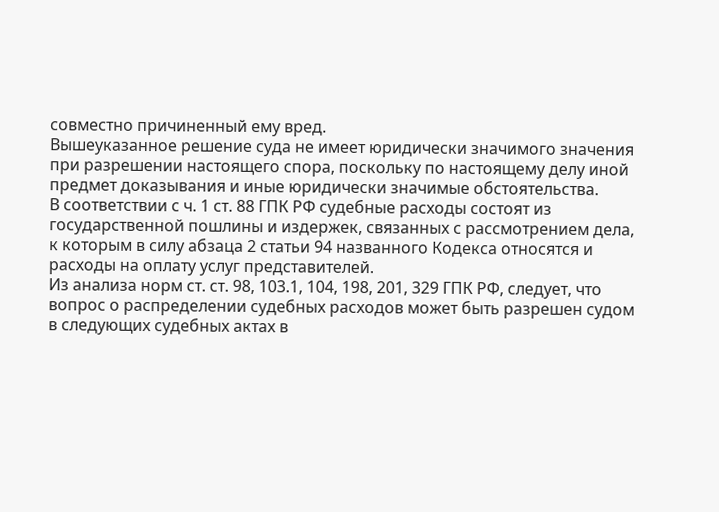совместно причиненный ему вред.
Вышеуказанное решение суда не имеет юридически значимого значения при разрешении настоящего спора, поскольку по настоящему делу иной предмет доказывания и иные юридически значимые обстоятельства.
В соответствии с ч. 1 ст. 88 ГПК РФ судебные расходы состоят из государственной пошлины и издержек, связанных с рассмотрением дела, к которым в силу абзаца 2 статьи 94 названного Кодекса относятся и расходы на оплату услуг представителей.
Из анализа норм ст. ст. 98, 103.1, 104, 198, 201, 329 ГПК РФ, следует, что вопрос о распределении судебных расходов может быть разрешен судом в следующих судебных актах в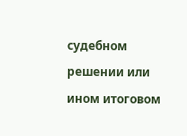судебном решении или ином итоговом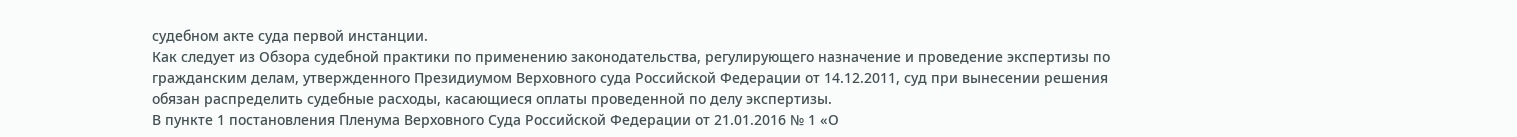судебном акте суда первой инстанции.
Как следует из Обзора судебной практики по применению законодательства, регулирующего назначение и проведение экспертизы по гражданским делам, утвержденного Президиумом Верховного суда Российской Федерации от 14.12.2011, суд при вынесении решения обязан распределить судебные расходы, касающиеся оплаты проведенной по делу экспертизы.
В пункте 1 постановления Пленума Верховного Суда Российской Федерации от 21.01.2016 № 1 «О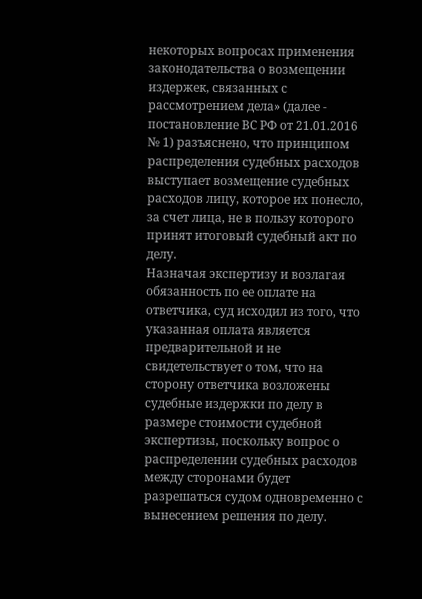некоторых вопросах применения законодательства о возмещении издержек, связанных с рассмотрением дела» (далее - постановление ВС РФ от 21.01.2016 № 1) разъяснено, что принципом распределения судебных расходов выступает возмещение судебных расходов лицу, которое их понесло, за счет лица, не в пользу которого принят итоговый судебный акт по делу.
Назначая экспертизу и возлагая обязанность по ее оплате на ответчика, суд исходил из того, что указанная оплата является предварительной и не свидетельствует о том, что на сторону ответчика возложены судебные издержки по делу в размере стоимости судебной экспертизы, поскольку вопрос о распределении судебных расходов между сторонами будет разрешаться судом одновременно с вынесением решения по делу.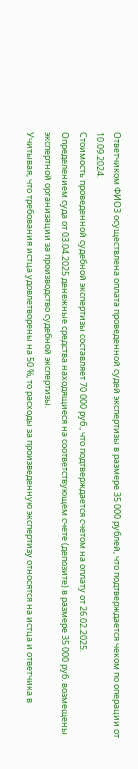Ответчиком ФИО3 осуществлена оплата проведенной судей экспертизы в размере 35 000 рублей, что подтверждается чеком по операции от 10.09.2024.
Стоимость проведенной судебной экспертизы составляет 70 000 руб., что подтверждается счетом на оплату от 26.02.2025.
Определением суда от 03.04.2025 денежные средства находящиеся на соответствующем счете (депозите) в размере 35 000 руб. возмещены экспертной организации за производство судебной экспертизы.
Учитывая, что требования истца удовлетворены на 50 %, то расходы за произведенную экспертизу относятся на истца и ответчика в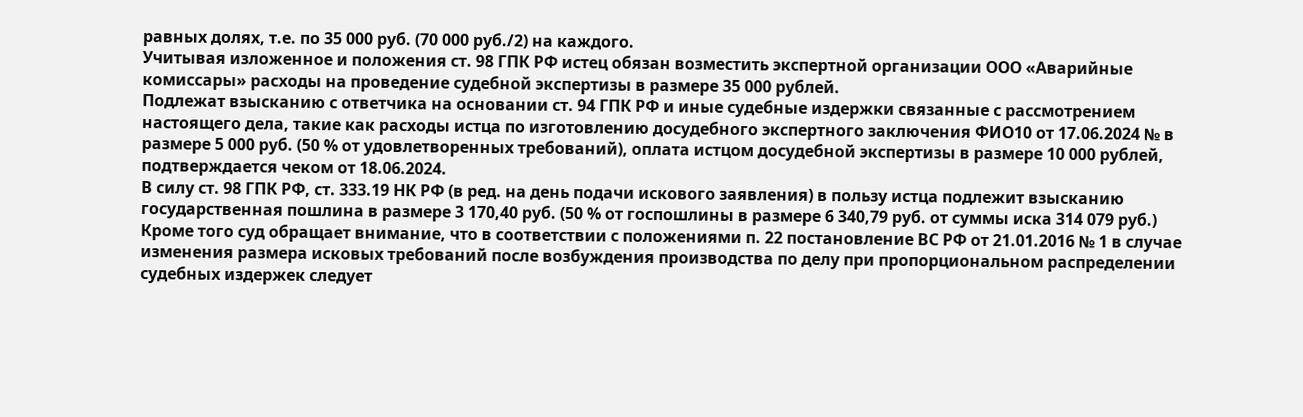равных долях, т.е. по 35 000 руб. (70 000 руб./2) на каждого.
Учитывая изложенное и положения ст. 98 ГПК РФ истец обязан возместить экспертной организации ООО «Аварийные комиссары» расходы на проведение судебной экспертизы в размере 35 000 рублей.
Подлежат взысканию с ответчика на основании ст. 94 ГПК РФ и иные судебные издержки связанные с рассмотрением настоящего дела, такие как расходы истца по изготовлению досудебного экспертного заключения ФИО10 от 17.06.2024 № в размере 5 000 руб. (50 % от удовлетворенных требований), оплата истцом досудебной экспертизы в размере 10 000 рублей, подтверждается чеком от 18.06.2024.
В силу ст. 98 ГПК РФ, ст. 333.19 НК РФ (в ред. на день подачи искового заявления) в пользу истца подлежит взысканию государственная пошлина в размере 3 170,40 руб. (50 % от госпошлины в размере 6 340,79 руб. от суммы иска 314 079 руб.)
Кроме того суд обращает внимание, что в соответствии с положениями п. 22 постановление ВС РФ от 21.01.2016 № 1 в случае изменения размера исковых требований после возбуждения производства по делу при пропорциональном распределении судебных издержек следует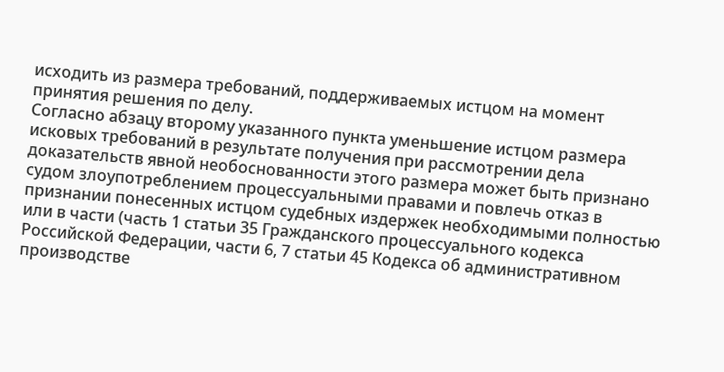исходить из размера требований, поддерживаемых истцом на момент принятия решения по делу.
Согласно абзацу второму указанного пункта уменьшение истцом размера исковых требований в результате получения при рассмотрении дела доказательств явной необоснованности этого размера может быть признано судом злоупотреблением процессуальными правами и повлечь отказ в признании понесенных истцом судебных издержек необходимыми полностью или в части (часть 1 статьи 35 Гражданского процессуального кодекса Российской Федерации, части 6, 7 статьи 45 Кодекса об административном производстве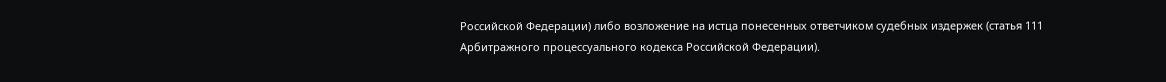Российской Федерации) либо возложение на истца понесенных ответчиком судебных издержек (статья 111 Арбитражного процессуального кодекса Российской Федерации).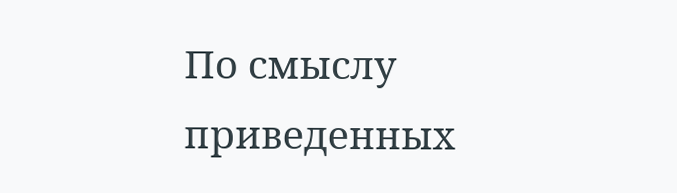По смыслу приведенных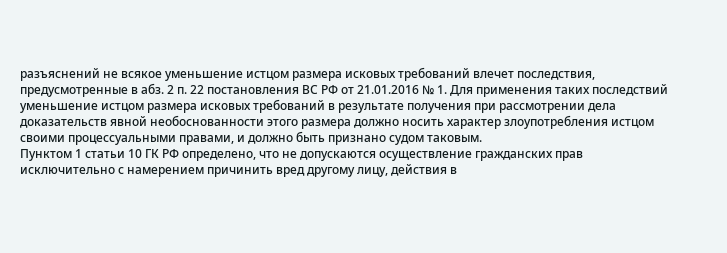разъяснений не всякое уменьшение истцом размера исковых требований влечет последствия, предусмотренные в абз. 2 п. 22 постановления ВС РФ от 21.01.2016 № 1. Для применения таких последствий уменьшение истцом размера исковых требований в результате получения при рассмотрении дела доказательств явной необоснованности этого размера должно носить характер злоупотребления истцом своими процессуальными правами, и должно быть признано судом таковым.
Пунктом 1 статьи 10 ГК РФ определено, что не допускаются осуществление гражданских прав исключительно с намерением причинить вред другому лицу, действия в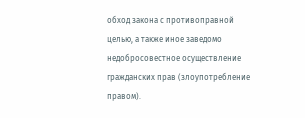обход закона с противоправной целью, а также иное заведомо недобросовестное осуществление гражданских прав (злоупотребление правом).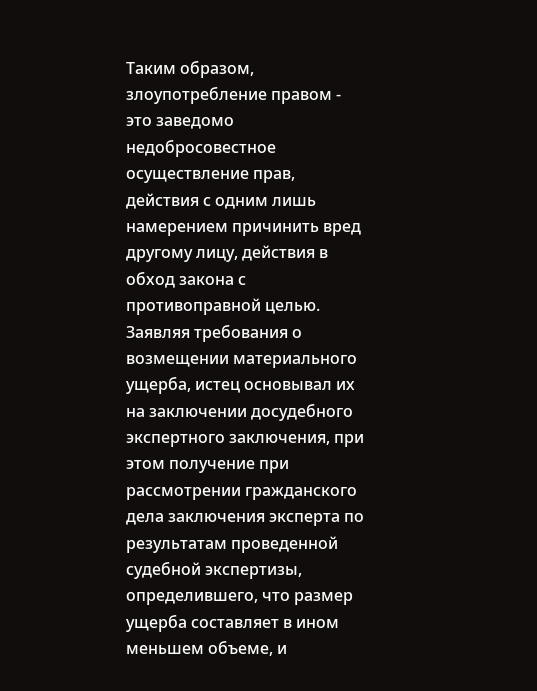Таким образом, злоупотребление правом - это заведомо недобросовестное осуществление прав, действия с одним лишь намерением причинить вред другому лицу, действия в обход закона с противоправной целью.
Заявляя требования о возмещении материального ущерба, истец основывал их на заключении досудебного экспертного заключения, при этом получение при рассмотрении гражданского дела заключения эксперта по результатам проведенной судебной экспертизы, определившего, что размер ущерба составляет в ином меньшем объеме, и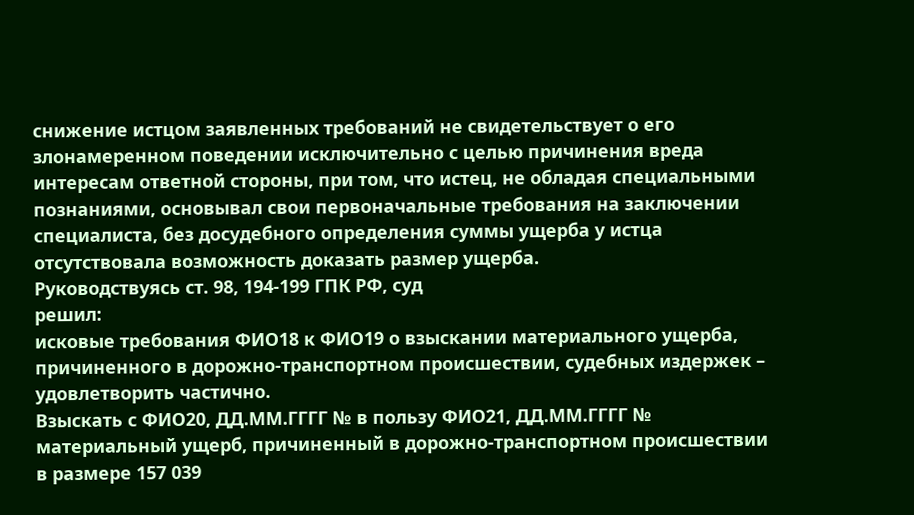снижение истцом заявленных требований не свидетельствует о его злонамеренном поведении исключительно с целью причинения вреда интересам ответной стороны, при том, что истец, не обладая специальными познаниями, основывал свои первоначальные требования на заключении специалиста, без досудебного определения суммы ущерба у истца отсутствовала возможность доказать размер ущерба.
Руководствуясь ст. 98, 194-199 ГПК РФ, суд
решил:
исковые требования ФИО18 к ФИО19 о взыскании материального ущерба, причиненного в дорожно-транспортном происшествии, судебных издержек – удовлетворить частично.
Взыскать с ФИО20, ДД.ММ.ГГГГ № в пользу ФИО21, ДД.ММ.ГГГГ № материальный ущерб, причиненный в дорожно-транспортном происшествии в размере 157 039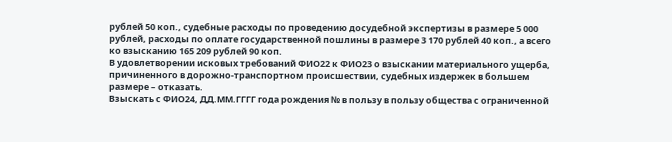рублей 50 коп., судебные расходы по проведению досудебной экспертизы в размере 5 000 рублей, расходы по оплате государственной пошлины в размере 3 170 рублей 40 коп., а всего ко взысканию 165 209 рублей 90 коп.
В удовлетворении исковых требований ФИО22 к ФИО23 о взыскании материального ущерба, причиненного в дорожно-транспортном происшествии, судебных издержек в большем размере – отказать.
Взыскать с ФИО24, ДД.ММ.ГГГГ года рождения № в пользу в пользу общества с ограниченной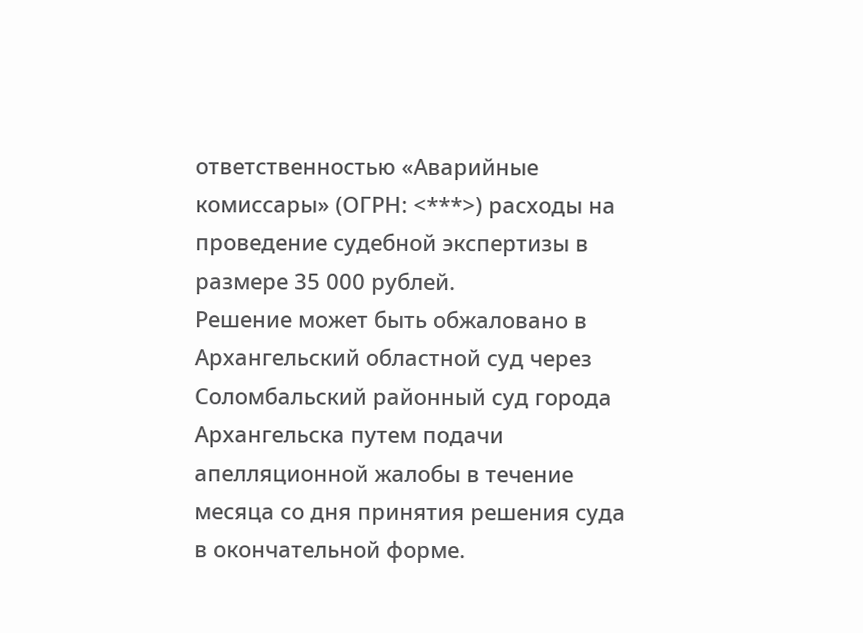ответственностью «Аварийные комиссары» (ОГРН: <***>) расходы на проведение судебной экспертизы в размере 35 000 рублей.
Решение может быть обжаловано в Архангельский областной суд через Соломбальский районный суд города Архангельска путем подачи апелляционной жалобы в течение месяца со дня принятия решения суда в окончательной форме.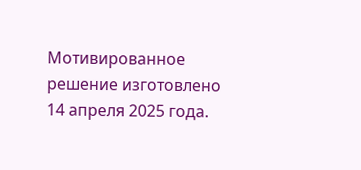Мотивированное решение изготовлено 14 апреля 2025 года.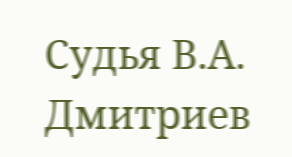Судья В.А. Дмитриев